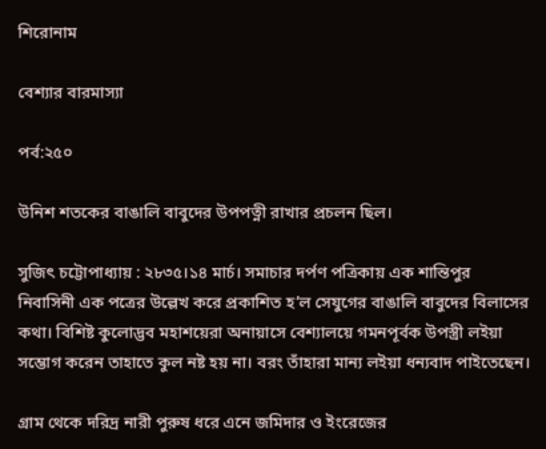শিরোনাম

বেশ্যার বারমাস্যা

পর্ব:২৫০

উনিশ শতকের বাঙালি বাবুদের উপপত্নী রাখার প্রচলন ছিল।

সুজিৎ চট্টোপাধ্যায় : ২৮৩৫।১৪ মার্চ। সমাচার দর্পণ পত্রিকায় এক শান্তিপুর নিবাসিনী এক পত্রের উল্লেখ করে প্রকাশিত হ’ল সেযুগের বাঙালি বাবুদের বিলাসের কথা। বিশিষ্ট কুলোদ্ভব মহাশয়েরা অনায়াসে বেশ্যালয়ে গমনপূর্বক উপস্ত্রী লইয়া সম্ভোগ করেন তাহাতে কুল নষ্ট হয় না। বরং তাঁহারা মান্য লইয়া ধন্যবাদ পাইতেছেন।

গ্রাম থেকে দরিদ্র নারী পুরুষ ধরে এনে জমিদার ও ইংরেজের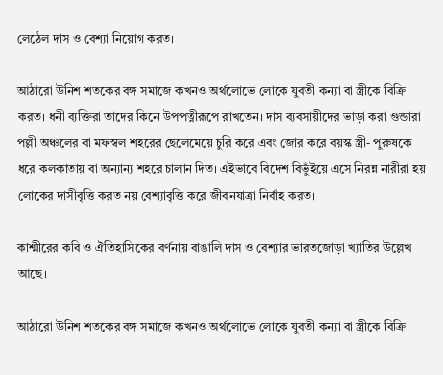লেঠেল দাস ও বেশ্যা নিয়োগ করত।

আঠারো উনিশ শতকের বঙ্গ সমাজে কখনও অর্থলোভে লোকে যুবতী কন্যা বা স্ত্রীকে বিক্রি করত। ধনী ব্যক্তিরা তাদের কিনে উপপত্নীরূপে রাখতেন। দাস ব্যবসায়ীদের ভাড়া করা গুন্ডারা পল্লী অঞ্চলের বা মফস্বল শহরের ছেলেমেয়ে চুরি করে এবং জোর করে বয়স্ক স্ত্রী- পুরুষকে ধরে কলকাতায় বা অন্যান্য শহরে চালান দিত। এইভাবে বিদেশ বিভুঁইয়ে এসে নিরন্ন নারীরা হয় লোকের দাসীবৃত্তি করত নয় বেশ্যাবৃত্তি করে জীবনযাত্রা নির্বাহ করত।

কাশ্মীরের কবি ও ঐতিহাসিকের বর্ণনায় বাঙালি দাস ও বেশ্যার ভারতজোড়া খ্যাতির উল্লেখ আছে।

আঠারো উনিশ শতকের বঙ্গ সমাজে কখনও অর্থলোভে লোকে যুবতী কন্যা বা স্ত্রীকে বিক্রি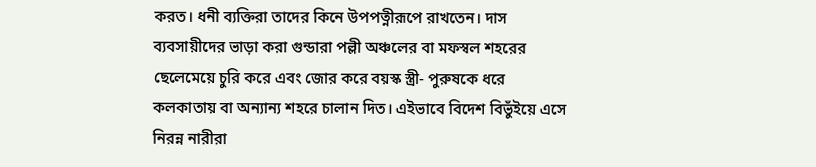করত। ধনী ব্যক্তিরা তাদের কিনে উপপত্নীরূপে রাখতেন। দাস ব্যবসায়ীদের ভাড়া করা গুন্ডারা পল্লী অঞ্চলের বা মফস্বল শহরের ছেলেমেয়ে চুরি করে এবং জোর করে বয়স্ক স্ত্রী- পুরুষকে ধরে কলকাতায় বা অন্যান্য শহরে চালান দিত। এইভাবে বিদেশ বিভুঁইয়ে এসে নিরন্ন নারীরা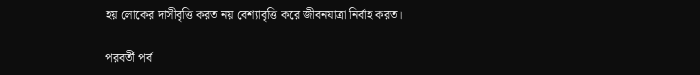হয় লোকের দাসীবৃত্তি করত নয় বেশ্যাবৃত্তি করে জীবনযাত্রা নির্বাহ করত।

পরবর্তী পর্ব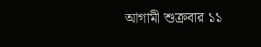আগামী শুক্রবার ১১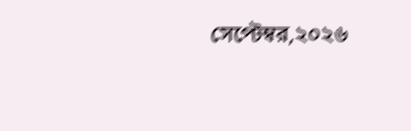সেপ্টেম্বর,২০২৬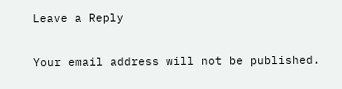Leave a Reply

Your email address will not be published.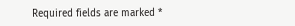Required fields are marked *